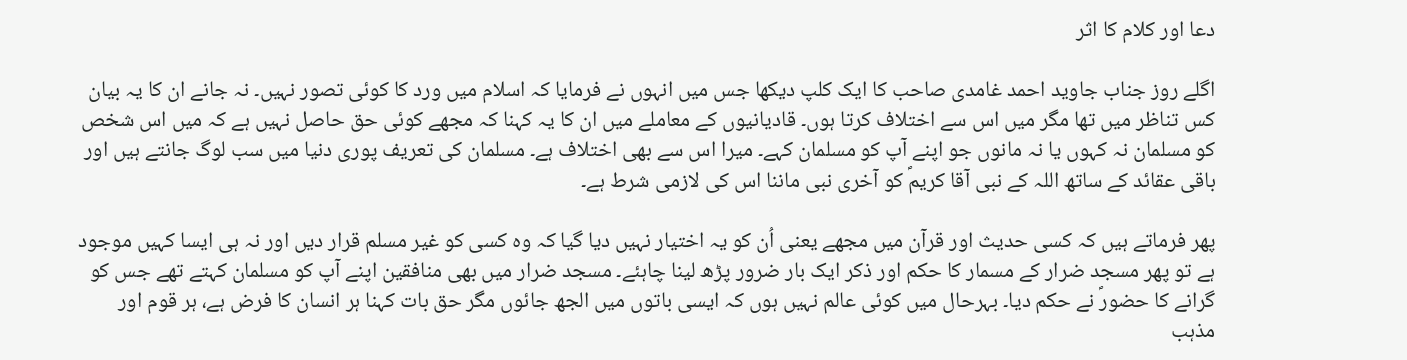دعا اور کلام کا اثر

اگلے روز جناب جاوید احمد غامدی صاحب کا ایک کلپ دیکھا جس میں انہوں نے فرمایا کہ اسلام میں ورد کا کوئی تصور نہیں۔ نہ جانے ان کا یہ بیان کس تناظر میں تھا مگر میں اس سے اختلاف کرتا ہوں۔ قادیانیوں کے معاملے میں ان کا یہ کہنا کہ مجھے کوئی حق حاصل نہیں ہے کہ میں اس شخص کو مسلمان نہ کہوں یا نہ مانوں جو اپنے آپ کو مسلمان کہے۔ میرا اس سے بھی اختلاف ہے۔ مسلمان کی تعریف پوری دنیا میں سب لوگ جانتے ہیں اور باقی عقائد کے ساتھ اللہ کے نبی آقا کریمؐ کو آخری نبی ماننا اس کی لازمی شرط ہے۔

پھر فرماتے ہیں کہ کسی حدیث اور قرآن میں مجھے یعنی اُن کو یہ اختیار نہیں دیا گیا کہ وہ کسی کو غیر مسلم قرار دیں اور نہ ہی ایسا کہیں موجود ہے تو پھر مسجد ضرار کے مسمار کا حکم اور ذکر ایک بار ضرور پڑھ لینا چاہئے۔ مسجد ضرار میں بھی منافقین اپنے آپ کو مسلمان کہتے تھے جس کو گرانے کا حضورؐ نے حکم دیا۔ بہرحال میں کوئی عالم نہیں ہوں کہ ایسی باتوں میں الجھ جائوں مگر حق بات کہنا ہر انسان کا فرض ہے، ہر قوم اور مذہب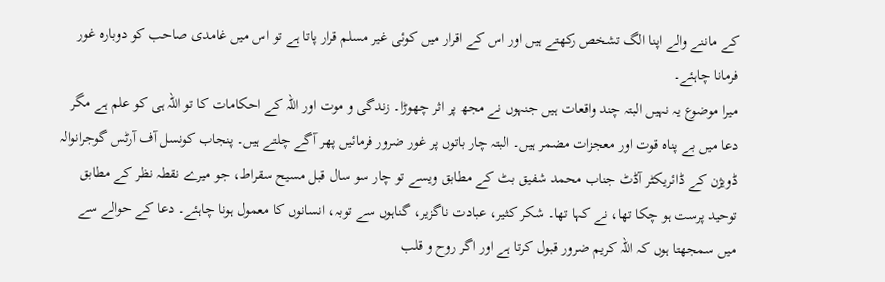کے ماننے والے اپنا الگ تشخص رکھتے ہیں اور اس کے اقرار میں کوئی غیر مسلم قرار پاتا ہے تو اس میں غامدی صاحب کو دوبارہ غور فرمانا چاہئے۔
میرا موضوع یہ نہیں البتہ چند واقعات ہیں جنہوں نے مجھ پر اثر چھوڑا۔ زندگی و موت اور اللہ کے احکامات کا تو اللہ ہی کو علم ہے مگر دعا میں بے پناہ قوت اور معجزات مضمر ہیں۔ البتہ چار باتوں پر غور ضرور فرمائیں پھر آگے چلتے ہیں۔ پنجاب کونسل آف آرٹس گوجرانوالہ ڈویژن کے ڈائریکٹر آڈٹ جناب محمد شفیق بٹ کے مطابق ویسے تو چار سو سال قبل مسیح سقراط، جو میرے نقطہ نظر کے مطابق توحید پرست ہو چکا تھا، نے کہا تھا۔ شکر کثیر، عبادت ناگزیر، گناہوں سے توبہ، انسانوں کا معمول ہونا چاہئے۔ دعا کے حوالے سے میں سمجھتا ہوں کہ اللہ کریم ضرور قبول کرتا ہے اور اگر روح و قلب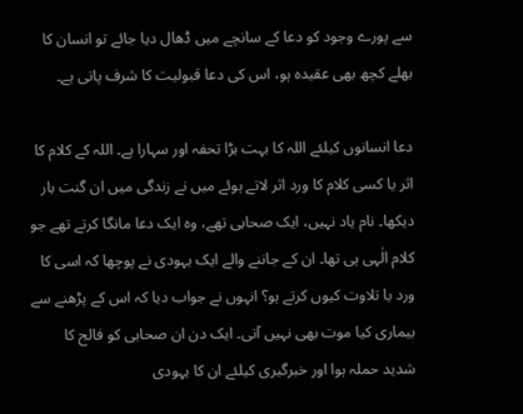سے پورے وجود کو دعا کے سانچے میں ڈھال دیا جائے تو انسان کا بھلے کچھ بھی عقیدہ ہو، اس کی دعا قبولیت کا شرف پاتی ہے۔

دعا انسانوں کیلئے اللہ کا بہت بڑا تحفہ اور سہارا ہے۔ اللہ کے کلام کا اثر یا کسی کلام کا ورد اثر لاتے ہوئے میں نے زندگی میں ان گنت بار دیکھا۔ نام یاد نہیں، ایک صحابی تھے، وہ ایک دعا مانگا کرتے تھے جو کلام الٰہی ہی تھا۔ ان کے جاننے والے ایک یہودی نے پوچھا کہ اسی کا ورد یا تلاوت کیوں کرتے ہو؟ انہوں نے جواب دیا کہ اس کے پڑھنے سے بیماری کیا موت بھی نہیں آتی۔ ایک دن ان صحابی کو فالج کا شدید حملہ ہوا اور خبرگیری کیلئے ان کا یہودی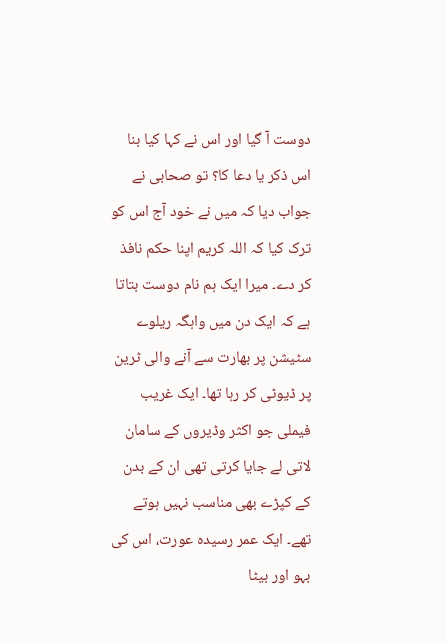دوست آ گیا اور اس نے کہا کیا بنا اس ذکر یا دعا کا؟ تو صحابی نے جواب دیا کہ میں نے خود آج اس کو ترک کیا کہ اللہ کریم اپنا حکم نافذ کر دے۔ میرا ایک ہم نام دوست بتاتا ہے کہ ایک دن میں واہگہ ریلوے سٹیشن پر بھارت سے آنے والی ٹرین پر ڈیوٹی کر رہا تھا۔ ایک غریب فیملی جو اکثر وڈیروں کے سامان لاتی لے جایا کرتی تھی ان کے بدن کے کپڑے بھی مناسب نہیں ہوتے تھے۔ ایک عمر رسیدہ عورت، اس کی بہو اور بیٹا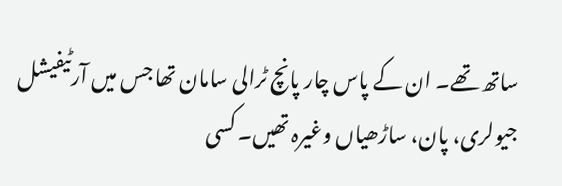ساتھ تھے۔ ان کے پاس چار پانچ ٹرالی سامان تھا جس میں آرٹیفیشل جیولری، پان، ساڑھیاں وغیرہ تھیں۔ کسی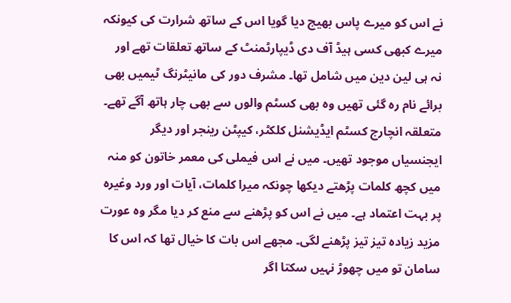نے اس کو میرے پاس بھیج دیا گویا اس کے ساتھ شرارت کی کیونکہ میرے کبھی کسی ہیڈ آف دی ڈیپارٹمنٹ کے ساتھ تعلقات تھے اور نہ ہی لین دین میں شامل تھا۔ مشرف دور کی مانیٹرنگ ٹیمیں بھی برائے نام رہ گئی تھیں وہ بھی کسٹم والوں سے بھی چار ہاتھ آگے تھے۔ متعلقہ انچارج کسٹم ایڈیشنل کلکٹر، کیپٹن رینجر اور دیگر ایجنسیاں موجود تھیں۔ میں نے اس فیملی کی معمر خاتون کو منہ میں کچھ کلمات پڑھتے دیکھا چونکہ میرا کلمات، آیات اور ورد وغیرہ پر بہت اعتماد ہے۔ میں نے اس کو پڑھنے سے منع کر دیا مگر وہ عورت مزید زیادہ تیز تیز پڑھنے لگی۔ مجھے اس بات کا خیال تھا کہ اس کا سامان تو میں چھوڑ نہیں سکتا اگر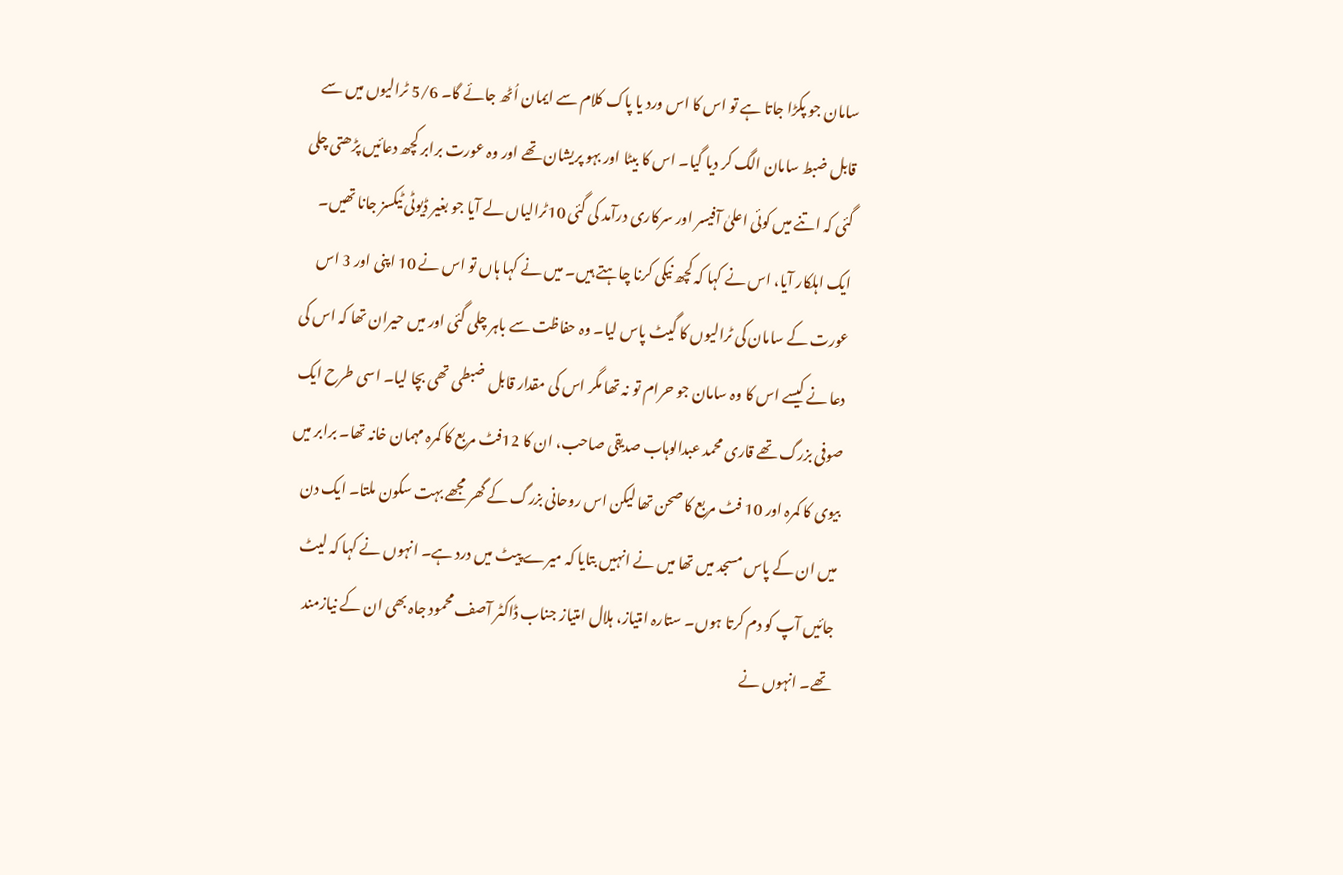سامان جو پکڑا جاتا ہے تو اس کا اس ورد یا پاک کلام سے ایمان اُٹھ جائے گا۔ 5/6 ٹرالیوں میں سے قابل ضبط سامان الگ کر دیا گیا۔ اس کا بیٹا اور بہو پریشان تھے اور وہ عورت برابر کچھ دعائیں پڑھتی چلی گئی کہ اتنے میں کوئی اعلیٰ آفیسر اور سرکاری درآمد کی گئی 10ٹرالیاں لے آیا جو بغیر ڈیوٹی ٹیکسز جانا تھیں۔ ایک اہلکار آیا، اس نے کہا کہ کچھ نیکی کرنا چاہتے ہیں۔ میں نے کہا ہاں تو اس نے 10 اپنی اور 3 اس عورت کے سامان کی ٹرالیوں کا گیٹ پاس لیا۔ وہ حفاظت سے باہر چلی گئی اور میں حیران تھا کہ اس کی دعا نے کیسے اس کا وہ سامان جو حرام تو نہ تھا مگر اس کی مقدار قابل ضبطی تھی بچا لیا۔ اسی طرح ایک صوفی بزرگ تھے قاری محمد عبدالوہاب صدیقی صاحب، ان کا 12فٹ مربع کا کمرہ مہمان خانہ تھا۔ برابر میں بیوی کا کمرہ اور 10 فٹ مربع کا صحن تھا لیکن اس روحانی بزرگ کے گھر مجھے بہت سکون ملتا۔ ایک دن میں ان کے پاس مسجد میں تھا میں نے انہیں بتایا کہ میرے پیٹ میں درد ہے۔ انہوں نے کہا کہ لیٹ جائیں آپ کو دم کرتا ہوں۔ ستارہ امتیاز، ہلال امتیاز جناب ڈاکٹر آصف محمود جاہ بھی ان کے نیازمند تھے۔ انہوں نے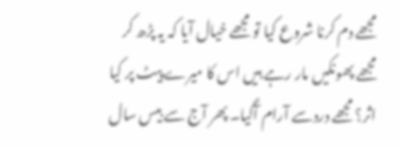مجھے دم کرنا شروع کیا تو مجھے خیال آیا کہ یہ پڑھ کر مجھے پھونکیں مار رہے ہیں اس کا میرے پیٹ پر کیا اثر؟ مجھے دردسے آرام آگیا۔ پھر آج سے بیس سال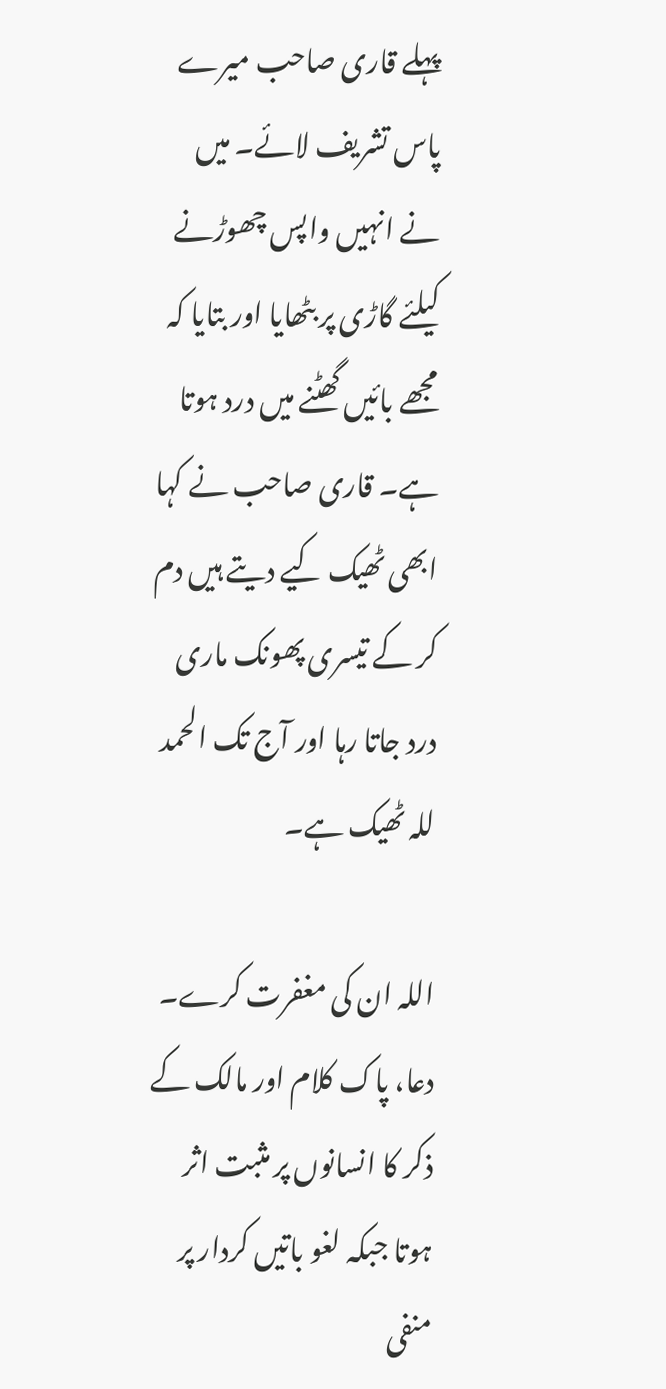پہلے قاری صاحب میرے پاس تشریف لائے۔ میں نے انہیں واپس چھوڑنے کیلئے گاڑی پر بٹھایا اور بتایا کہ مجھے بائیں گھٹنے میں درد ہوتا ہے۔ قاری صاحب نے کہا ابھی ٹھیک کیے دیتے ہیں دم کر کے تیسری پھونک ماری درد جاتا رہا اور آج تک الحمد للہ ٹھیک ہے۔

اللہ ان کی مغفرت کرے۔ دعا، پاک کلام اور مالک کے ذکر کا انسانوں پر مثبت اثر ہوتا جبکہ لغو باتیں کردار پر منفی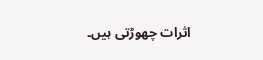اثرات چھوڑتی ہیں۔